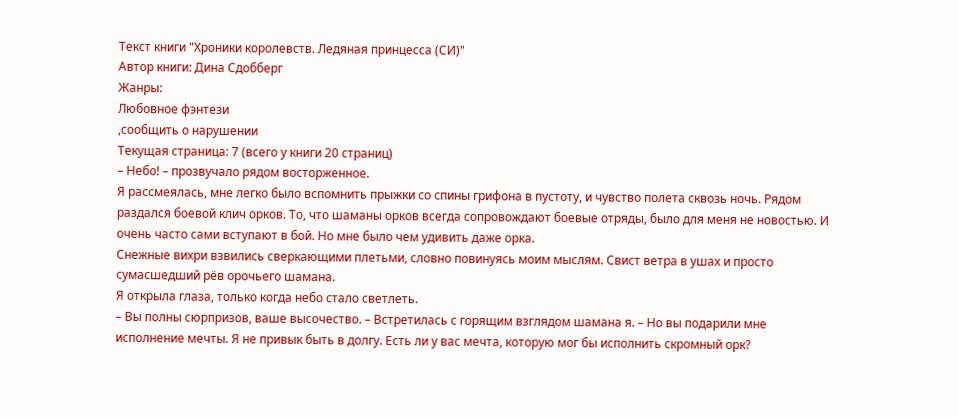Текст книги "Хроники королевств. Ледяная принцесса (СИ)"
Автор книги: Дина Сдобберг
Жанры:
Любовное фэнтези
,сообщить о нарушении
Текущая страница: 7 (всего у книги 20 страниц)
– Небо! – прозвучало рядом восторженное.
Я рассмеялась, мне легко было вспомнить прыжки со спины грифона в пустоту, и чувство полета сквозь ночь. Рядом раздался боевой клич орков. То, что шаманы орков всегда сопровождают боевые отряды, было для меня не новостью. И очень часто сами вступают в бой. Но мне было чем удивить даже орка.
Снежные вихри взвились сверкающими плетьми, словно повинуясь моим мыслям. Свист ветра в ушах и просто сумасшедший рёв орочьего шамана.
Я открыла глаза, только когда небо стало светлеть.
– Вы полны сюрпризов, ваше высочество. – Встретилась с горящим взглядом шамана я. – Но вы подарили мне исполнение мечты. Я не привык быть в долгу. Есть ли у вас мечта, которую мог бы исполнить скромный орк?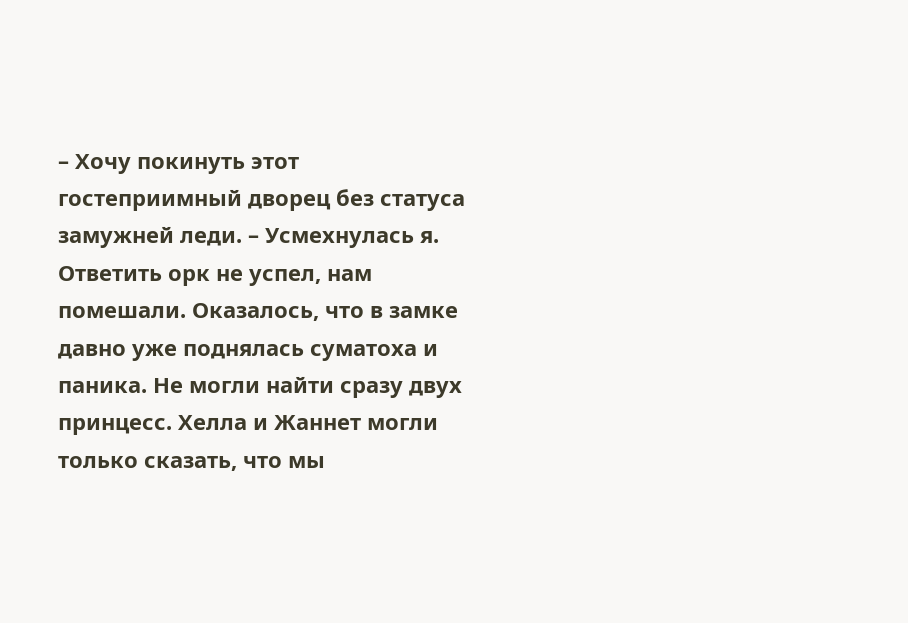– Хочу покинуть этот гостеприимный дворец без статуса замужней леди. – Усмехнулась я.
Ответить орк не успел, нам помешали. Оказалось, что в замке давно уже поднялась суматоха и паника. Не могли найти сразу двух принцесс. Хелла и Жаннет могли только сказать, что мы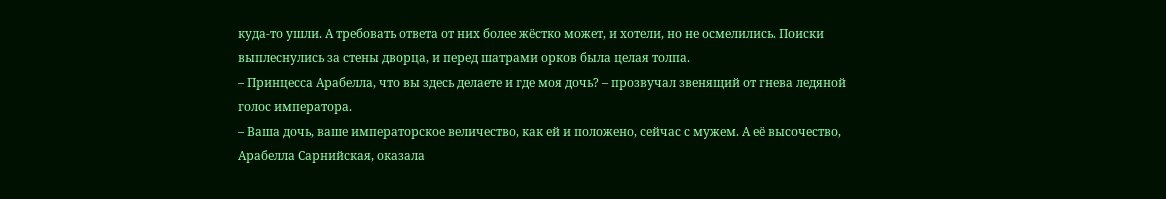куда-то ушли. А требовать ответа от них более жёстко может, и хотели, но не осмелились. Поиски выплеснулись за стены дворца, и перед шатрами орков была целая толпа.
– Принцесса Арабелла, что вы здесь делаете и где моя дочь? – прозвучал звенящий от гнева ледяной голос императора.
– Ваша дочь, ваше императорское величество, как ей и положено, сейчас с мужем. А её высочество, Арабелла Сарнийская, оказала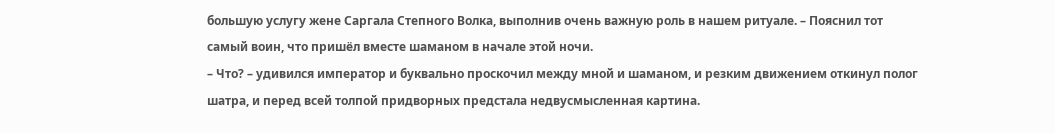большую услугу жене Саргала Степного Волка, выполнив очень важную роль в нашем ритуале. – Пояснил тот самый воин, что пришёл вместе шаманом в начале этой ночи.
– Что? – удивился император и буквально проскочил между мной и шаманом, и резким движением откинул полог шатра, и перед всей толпой придворных предстала недвусмысленная картина.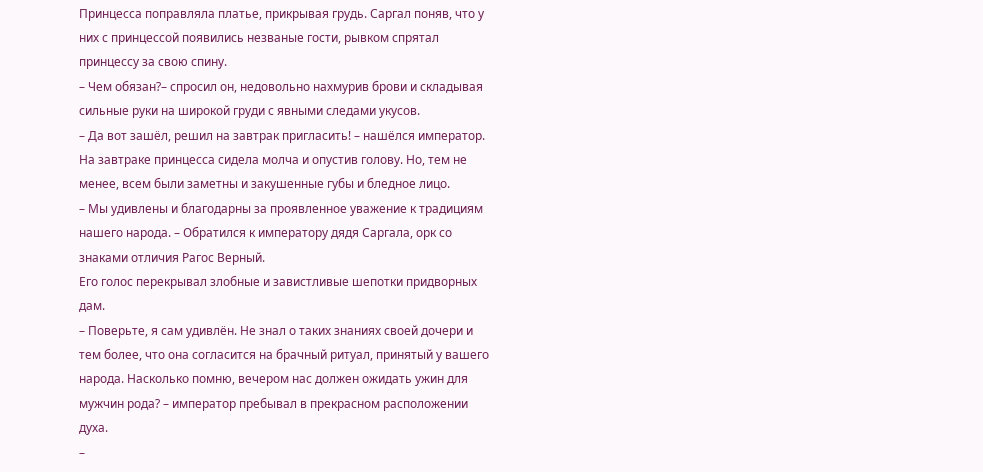Принцесса поправляла платье, прикрывая грудь. Саргал поняв, что у них с принцессой появились незваные гости, рывком спрятал принцессу за свою спину.
– Чем обязан?– спросил он, недовольно нахмурив брови и складывая сильные руки на широкой груди с явными следами укусов.
– Да вот зашёл, решил на завтрак пригласить! – нашёлся император.
На завтраке принцесса сидела молча и опустив голову. Но, тем не менее, всем были заметны и закушенные губы и бледное лицо.
– Мы удивлены и благодарны за проявленное уважение к традициям нашего народа. – Обратился к императору дядя Саргала, орк со знаками отличия Рагос Верный.
Его голос перекрывал злобные и завистливые шепотки придворных дам.
– Поверьте, я сам удивлён. Не знал о таких знаниях своей дочери и тем более, что она согласится на брачный ритуал, принятый у вашего народа. Насколько помню, вечером нас должен ожидать ужин для мужчин рода? – император пребывал в прекрасном расположении духа.
–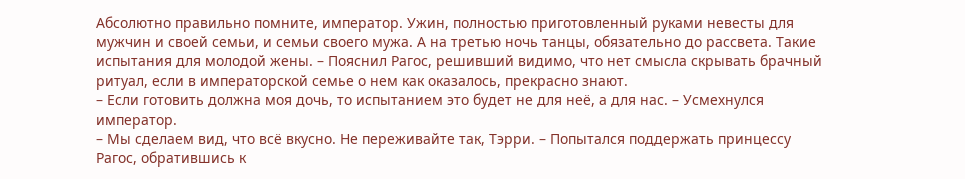Абсолютно правильно помните, император. Ужин, полностью приготовленный руками невесты для мужчин и своей семьи, и семьи своего мужа. А на третью ночь танцы, обязательно до рассвета. Такие испытания для молодой жены. – Пояснил Рагос, решивший видимо, что нет смысла скрывать брачный ритуал, если в императорской семье о нем как оказалось, прекрасно знают.
– Если готовить должна моя дочь, то испытанием это будет не для неё, а для нас. – Усмехнулся император.
– Мы сделаем вид, что всё вкусно. Не переживайте так, Тэрри. – Попытался поддержать принцессу Рагос, обратившись к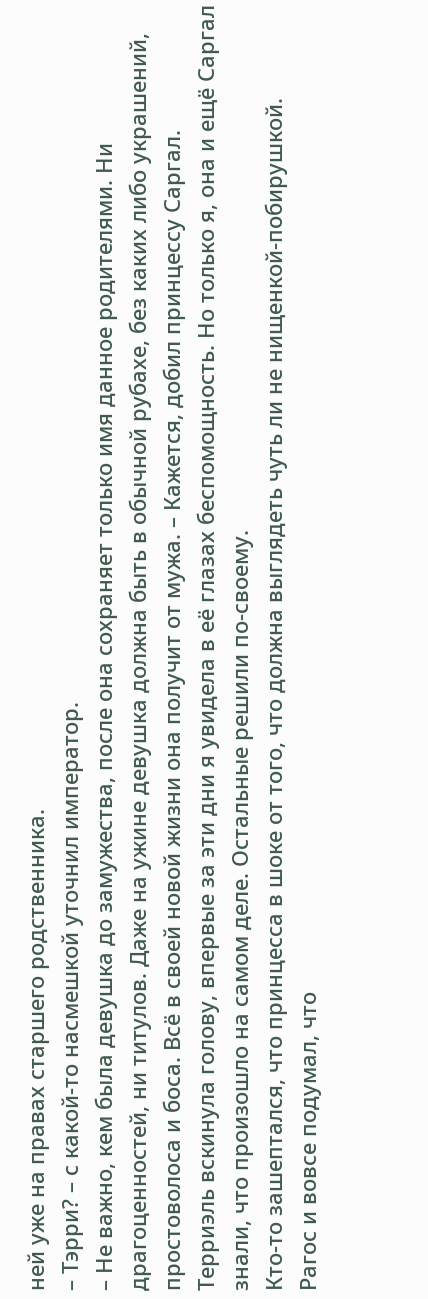ней уже на правах старшего родственника.
– Тэрри? – с какой-то насмешкой уточнил император.
– Не важно, кем была девушка до замужества, после она сохраняет только имя данное родителями. Ни драгоценностей, ни титулов. Даже на ужине девушка должна быть в обычной рубахе, без каких либо украшений, простоволоса и боса. Всё в своей новой жизни она получит от мужа. – Кажется, добил принцессу Саргал.
Терриэль вскинула голову, впервые за эти дни я увидела в её глазах беспомощность. Но только я, она и ещё Саргал знали, что произошло на самом деле. Остальные решили по-своему.
Кто-то зашептался, что принцесса в шоке от того, что должна выглядеть чуть ли не нищенкой-побирушкой.
Рагос и вовсе подумал, что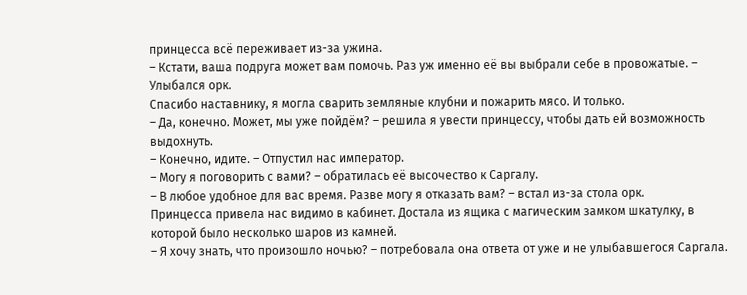принцесса всё переживает из-за ужина.
– Кстати, ваша подруга может вам помочь. Раз уж именно её вы выбрали себе в провожатые. – Улыбался орк.
Спасибо наставнику, я могла сварить земляные клубни и пожарить мясо. И только.
– Да, конечно. Может, мы уже пойдём? – решила я увести принцессу, чтобы дать ей возможность выдохнуть.
– Конечно, идите. – Отпустил нас император.
– Могу я поговорить с вами? – обратилась её высочество к Саргалу.
– В любое удобное для вас время. Разве могу я отказать вам? – встал из-за стола орк.
Принцесса привела нас видимо в кабинет. Достала из ящика с магическим замком шкатулку, в которой было несколько шаров из камней.
– Я хочу знать, что произошло ночью? – потребовала она ответа от уже и не улыбавшегося Саргала.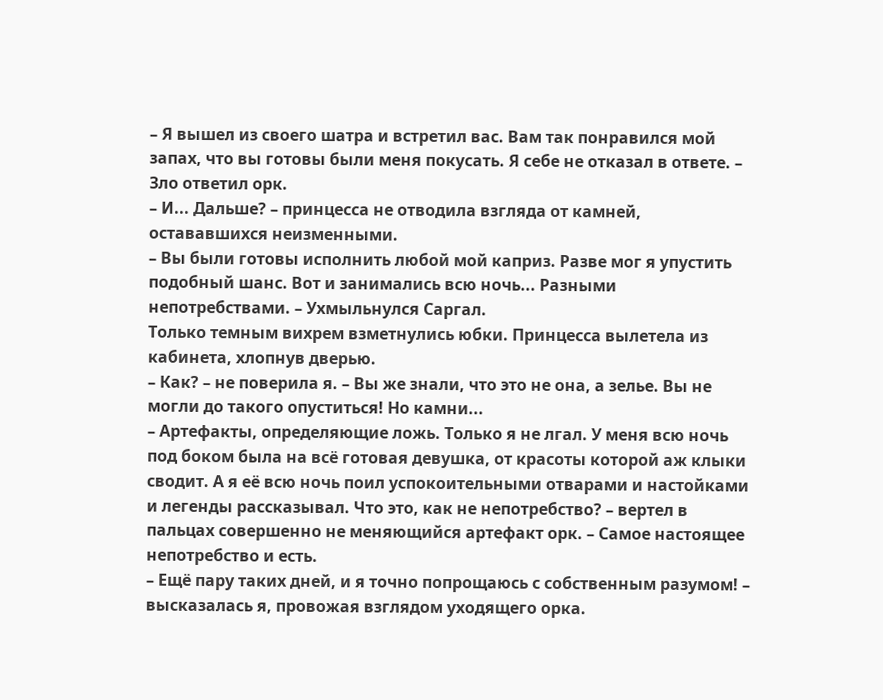– Я вышел из своего шатра и встретил вас. Вам так понравился мой запах, что вы готовы были меня покусать. Я себе не отказал в ответе. – Зло ответил орк.
– И... Дальше? – принцесса не отводила взгляда от камней, остававшихся неизменными.
– Вы были готовы исполнить любой мой каприз. Разве мог я упустить подобный шанс. Вот и занимались всю ночь... Разными непотребствами. – Ухмыльнулся Саргал.
Только темным вихрем взметнулись юбки. Принцесса вылетела из кабинета, хлопнув дверью.
– Как? – не поверила я. – Вы же знали, что это не она, а зелье. Вы не могли до такого опуститься! Но камни...
– Артефакты, определяющие ложь. Только я не лгал. У меня всю ночь под боком была на всё готовая девушка, от красоты которой аж клыки сводит. А я её всю ночь поил успокоительными отварами и настойками и легенды рассказывал. Что это, как не непотребство? – вертел в пальцах совершенно не меняющийся артефакт орк. – Самое настоящее непотребство и есть.
– Ещё пару таких дней, и я точно попрощаюсь с собственным разумом! – высказалась я, провожая взглядом уходящего орка.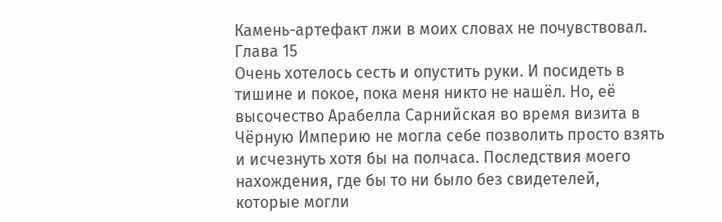Камень-артефакт лжи в моих словах не почувствовал.
Глава 15
Очень хотелось сесть и опустить руки. И посидеть в тишине и покое, пока меня никто не нашёл. Но, её высочество Арабелла Сарнийская во время визита в Чёрную Империю не могла себе позволить просто взять и исчезнуть хотя бы на полчаса. Последствия моего нахождения, где бы то ни было без свидетелей, которые могли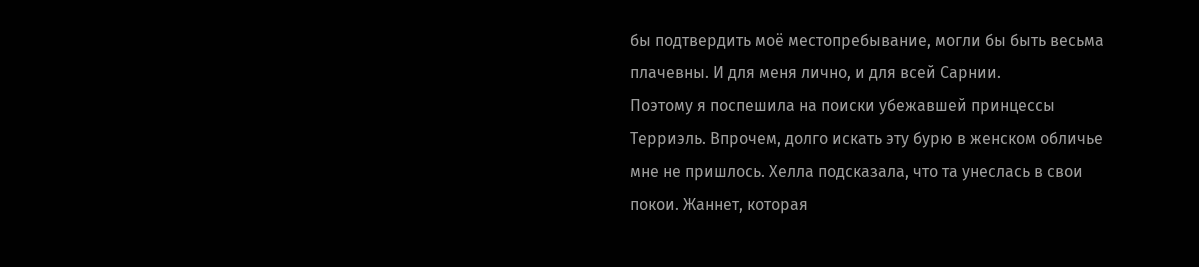бы подтвердить моё местопребывание, могли бы быть весьма плачевны. И для меня лично, и для всей Сарнии.
Поэтому я поспешила на поиски убежавшей принцессы Терриэль. Впрочем, долго искать эту бурю в женском обличье мне не пришлось. Хелла подсказала, что та унеслась в свои покои. Жаннет, которая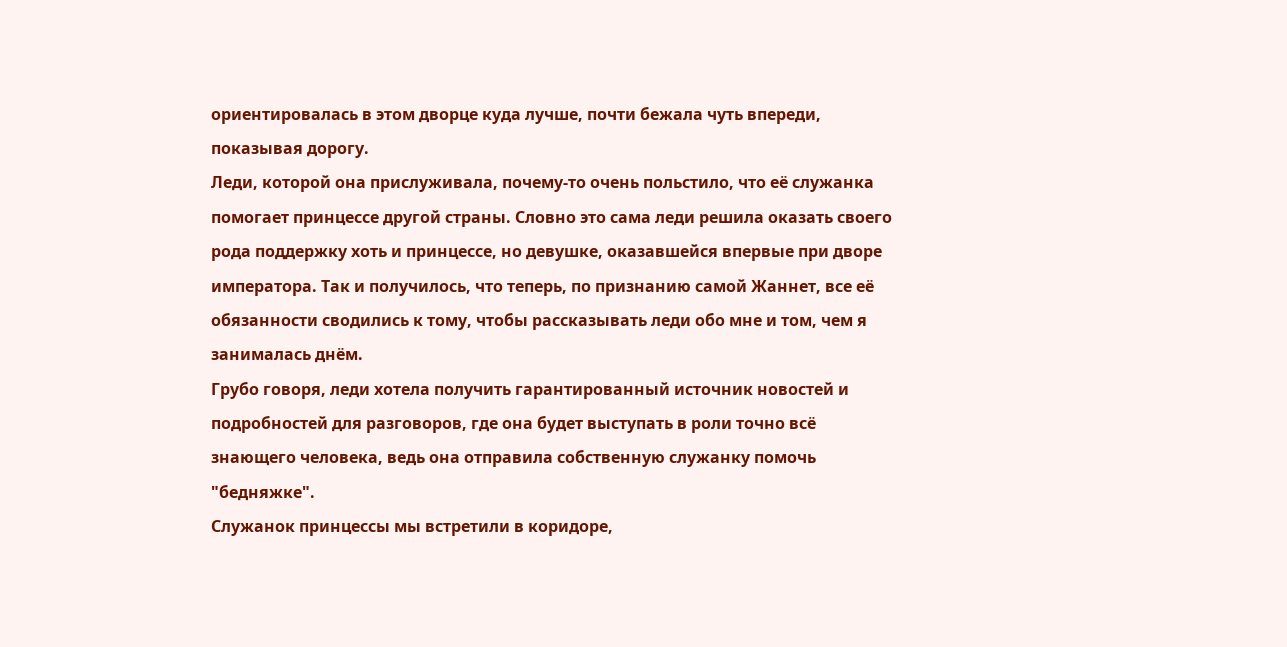ориентировалась в этом дворце куда лучше, почти бежала чуть впереди, показывая дорогу.
Леди, которой она прислуживала, почему-то очень польстило, что её служанка помогает принцессе другой страны. Словно это сама леди решила оказать своего рода поддержку хоть и принцессе, но девушке, оказавшейся впервые при дворе императора. Так и получилось, что теперь, по признанию самой Жаннет, все её обязанности сводились к тому, чтобы рассказывать леди обо мне и том, чем я занималась днём.
Грубо говоря, леди хотела получить гарантированный источник новостей и подробностей для разговоров, где она будет выступать в роли точно всё знающего человека, ведь она отправила собственную служанку помочь "бедняжке".
Служанок принцессы мы встретили в коридоре,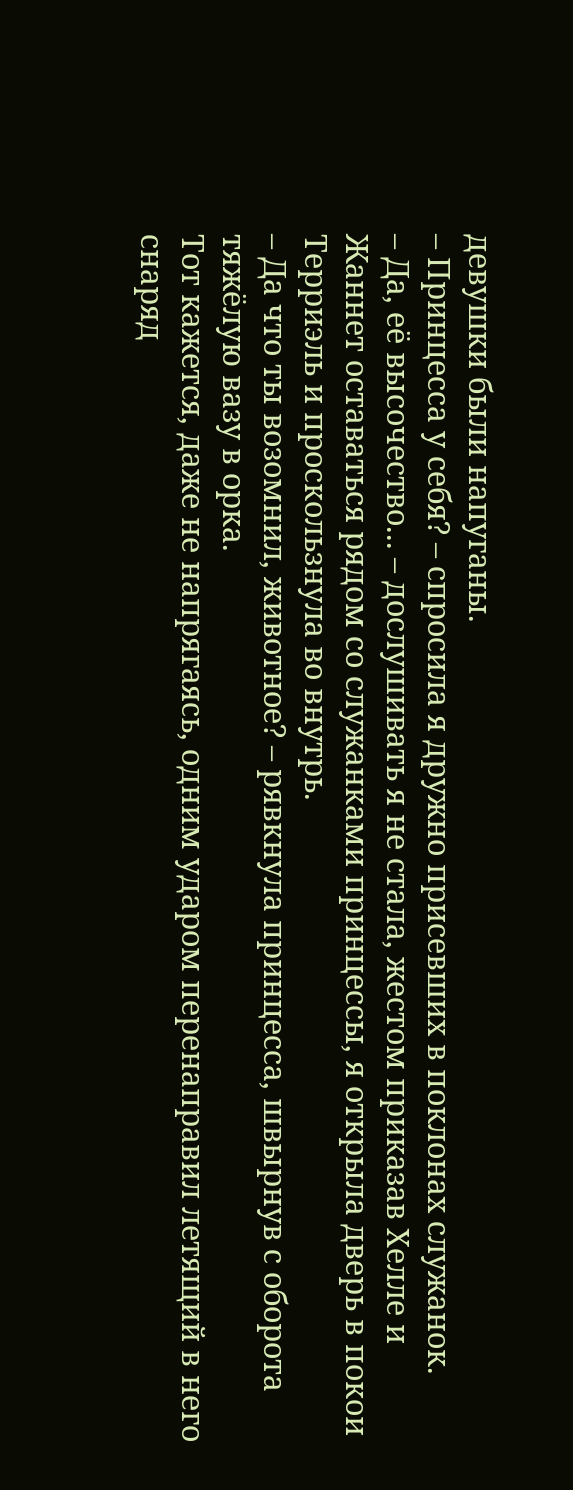девушки были напуганы.
– Принцесса у себя? – спросила я дружно присевших в поклонах служанок.
– Да, её высочество... – дослушивать я не стала, жестом приказав Хелле и Жаннет оставаться рядом со служанками принцессы, я открыла дверь в покои Терриэль и проскользнула во внутрь.
– Да что ты возомнил, животное? – рявкнула принцесса, швырнув с оборота тяжёлую вазу в орка.
Тот кажется, даже не напрягаясь, одним ударом перенаправил летящий в него снаряд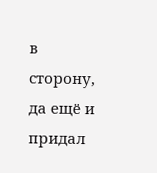в сторону, да ещё и придал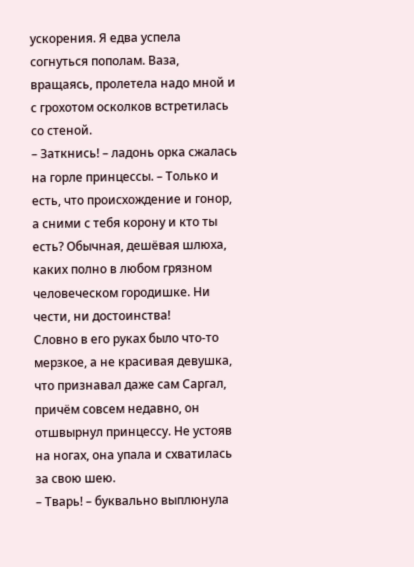ускорения. Я едва успела согнуться пополам. Ваза, вращаясь, пролетела надо мной и с грохотом осколков встретилась со стеной.
– Заткнись! – ладонь орка сжалась на горле принцессы. – Только и есть, что происхождение и гонор, а сними с тебя корону и кто ты есть? Обычная, дешёвая шлюха, каких полно в любом грязном человеческом городишке. Ни чести, ни достоинства!
Словно в его руках было что-то мерзкое, а не красивая девушка, что признавал даже сам Саргал, причём совсем недавно, он отшвырнул принцессу. Не устояв на ногах, она упала и схватилась за свою шею.
– Тварь! – буквально выплюнула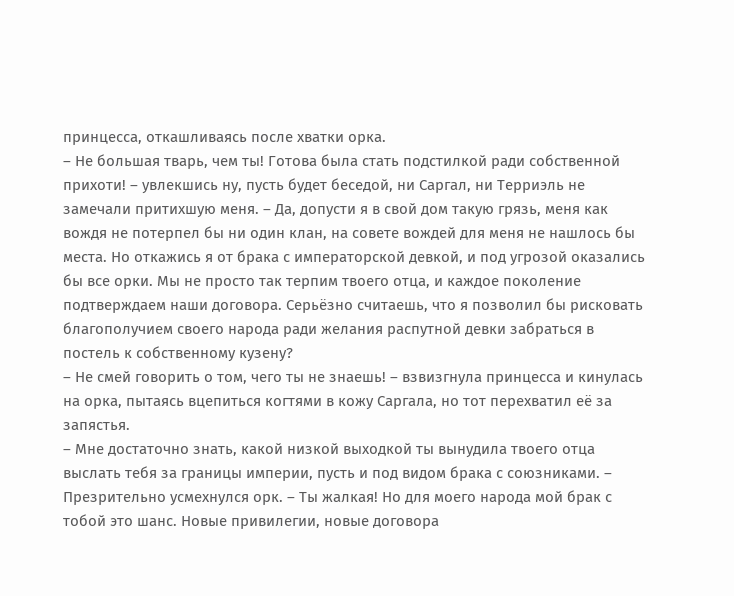принцесса, откашливаясь после хватки орка.
– Не большая тварь, чем ты! Готова была стать подстилкой ради собственной прихоти! – увлекшись ну, пусть будет беседой, ни Саргал, ни Терриэль не замечали притихшую меня. – Да, допусти я в свой дом такую грязь, меня как вождя не потерпел бы ни один клан, на совете вождей для меня не нашлось бы места. Но откажись я от брака с императорской девкой, и под угрозой оказались бы все орки. Мы не просто так терпим твоего отца, и каждое поколение подтверждаем наши договора. Серьёзно считаешь, что я позволил бы рисковать благополучием своего народа ради желания распутной девки забраться в постель к собственному кузену?
– Не смей говорить о том, чего ты не знаешь! – взвизгнула принцесса и кинулась на орка, пытаясь вцепиться когтями в кожу Саргала, но тот перехватил её за запястья.
– Мне достаточно знать, какой низкой выходкой ты вынудила твоего отца выслать тебя за границы империи, пусть и под видом брака с союзниками. – Презрительно усмехнулся орк. – Ты жалкая! Но для моего народа мой брак с тобой это шанс. Новые привилегии, новые договора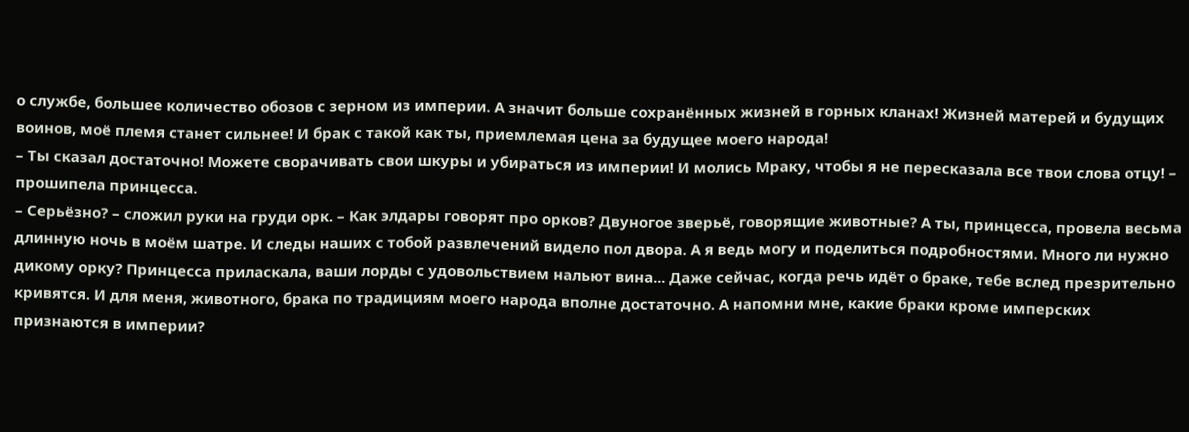о службе, большее количество обозов с зерном из империи. А значит больше сохранённых жизней в горных кланах! Жизней матерей и будущих воинов, моё племя станет сильнее! И брак с такой как ты, приемлемая цена за будущее моего народа!
– Ты сказал достаточно! Можете сворачивать свои шкуры и убираться из империи! И молись Мраку, чтобы я не пересказала все твои слова отцу! – прошипела принцесса.
– Серьёзно? – сложил руки на груди орк. – Как элдары говорят про орков? Двуногое зверьё, говорящие животные? А ты, принцесса, провела весьма длинную ночь в моём шатре. И следы наших с тобой развлечений видело пол двора. А я ведь могу и поделиться подробностями. Много ли нужно дикому орку? Принцесса приласкала, ваши лорды с удовольствием нальют вина... Даже сейчас, когда речь идёт о браке, тебе вслед презрительно кривятся. И для меня, животного, брака по традициям моего народа вполне достаточно. А напомни мне, какие браки кроме имперских признаются в империи?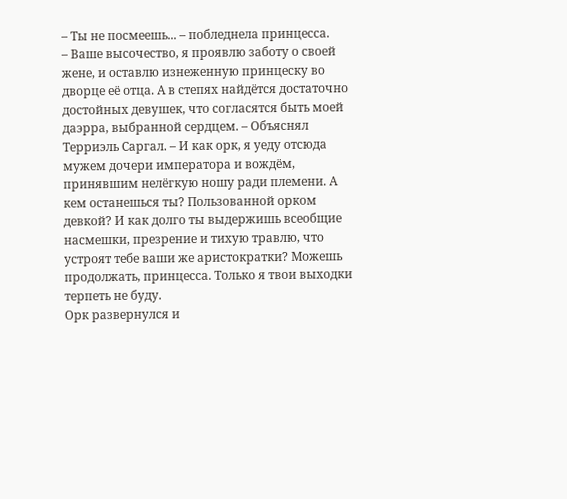– Ты не посмеешь... – побледнела принцесса.
– Ваше высочество, я проявлю заботу о своей жене, и оставлю изнеженную принцеску во дворце её отца. А в степях найдётся достаточно достойных девушек, что согласятся быть моей даэрра, выбранной сердцем. – Объяснял Терриэль Саргал. – И как орк, я уеду отсюда мужем дочери императора и вождём, принявшим нелёгкую ношу ради племени. А кем останешься ты? Пользованной орком девкой? И как долго ты выдержишь всеобщие насмешки, презрение и тихую травлю, что устроят тебе ваши же аристократки? Можешь продолжать, принцесса. Только я твои выходки терпеть не буду.
Орк развернулся и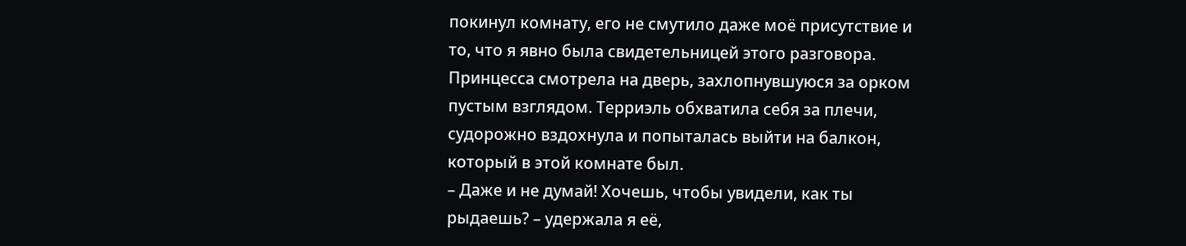покинул комнату, его не смутило даже моё присутствие и то, что я явно была свидетельницей этого разговора.
Принцесса смотрела на дверь, захлопнувшуюся за орком пустым взглядом. Терриэль обхватила себя за плечи, судорожно вздохнула и попыталась выйти на балкон, который в этой комнате был.
– Даже и не думай! Хочешь, чтобы увидели, как ты рыдаешь? – удержала я её,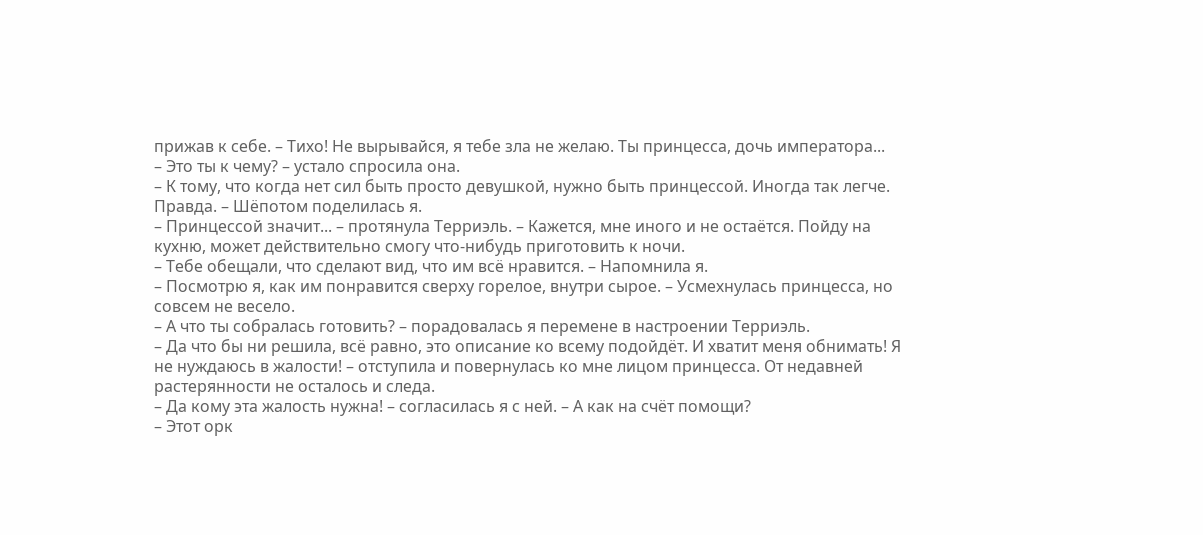прижав к себе. – Тихо! Не вырывайся, я тебе зла не желаю. Ты принцесса, дочь императора...
– Это ты к чему? – устало спросила она.
– К тому, что когда нет сил быть просто девушкой, нужно быть принцессой. Иногда так легче. Правда. – Шёпотом поделилась я.
– Принцессой значит... – протянула Терриэль. – Кажется, мне иного и не остаётся. Пойду на кухню, может действительно смогу что-нибудь приготовить к ночи.
– Тебе обещали, что сделают вид, что им всё нравится. – Напомнила я.
– Посмотрю я, как им понравится сверху горелое, внутри сырое. – Усмехнулась принцесса, но совсем не весело.
– А что ты собралась готовить? – порадовалась я перемене в настроении Терриэль.
– Да что бы ни решила, всё равно, это описание ко всему подойдёт. И хватит меня обнимать! Я не нуждаюсь в жалости! – отступила и повернулась ко мне лицом принцесса. От недавней растерянности не осталось и следа.
– Да кому эта жалость нужна! – согласилась я с ней. – А как на счёт помощи?
– Этот орк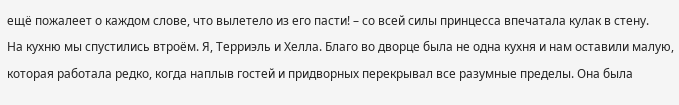ещё пожалеет о каждом слове, что вылетело из его пасти! – со всей силы принцесса впечатала кулак в стену.
На кухню мы спустились втроём. Я, Терриэль и Хелла. Благо во дворце была не одна кухня и нам оставили малую, которая работала редко, когда наплыв гостей и придворных перекрывал все разумные пределы. Она была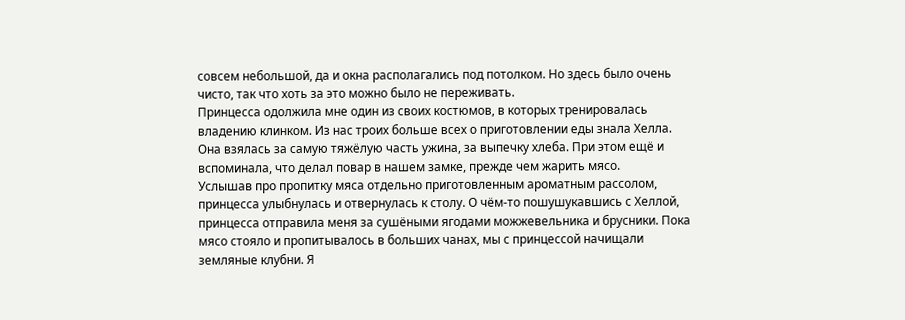совсем небольшой, да и окна располагались под потолком. Но здесь было очень чисто, так что хоть за это можно было не переживать.
Принцесса одолжила мне один из своих костюмов, в которых тренировалась владению клинком. Из нас троих больше всех о приготовлении еды знала Хелла. Она взялась за самую тяжёлую часть ужина, за выпечку хлеба. При этом ещё и вспоминала, что делал повар в нашем замке, прежде чем жарить мясо.
Услышав про пропитку мяса отдельно приготовленным ароматным рассолом, принцесса улыбнулась и отвернулась к столу. О чём-то пошушукавшись с Хеллой, принцесса отправила меня за сушёными ягодами можжевельника и брусники. Пока мясо стояло и пропитывалось в больших чанах, мы с принцессой начищали земляные клубни. Я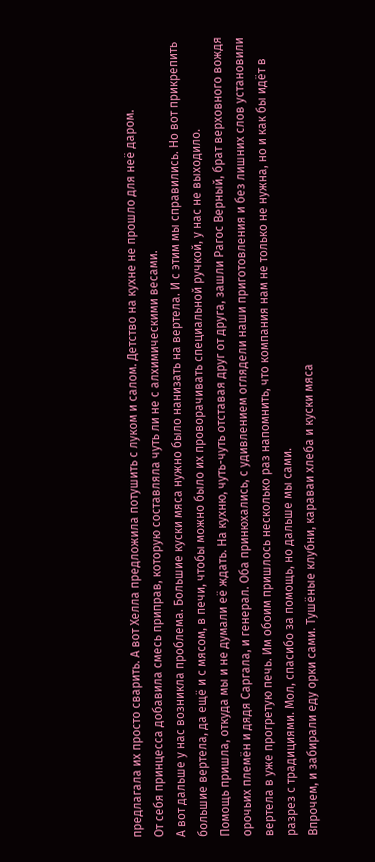предлагала их просто сварить. А вот Хелла предложила потушить с луком и салом. Детство на кухне не прошло для неё даром.
От себя принцесса добавила смесь приправ, которую составляла чуть ли не с алхимическими весами.
А вот дальше у нас возникла проблема. Большие куски мяса нужно было нанизать на вертела. И с этим мы справились. Но вот прикрепить большие вертела, да ещё и с мясом, в печи, чтобы можно было их проворачивать специальной ручкой, у нас не выходило.
Помощь пришла, откуда мы и не думали её ждать. На кухню, чуть-чуть отставая друг от друга, зашли Рагос Верный, брат верховного вождя орочьих племён и дядя Саргала, и генерал. Оба принюхались, с удивлением оглядели наши приготовления и без лишних слов установили вертела в уже прогретую печь. Им обоим пришлось несколько раз напомнить, что компания нам не только не нужна, но и как бы идёт в разрез с традициями. Мол, спасибо за помощь, но дальше мы сами.
Впрочем, и забирали еду орки сами. Тушёные клубни, караваи хлеба и куски мяса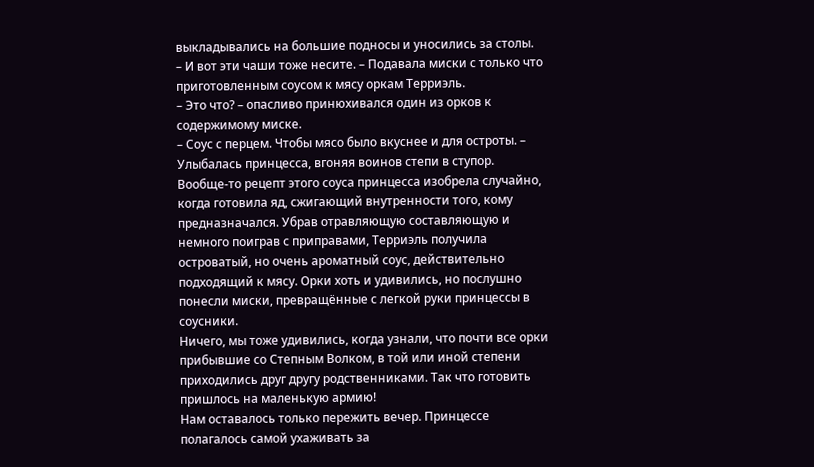выкладывались на большие подносы и уносились за столы.
– И вот эти чаши тоже несите. – Подавала миски с только что приготовленным соусом к мясу оркам Терриэль.
– Это что? – опасливо принюхивался один из орков к содержимому миске.
– Соус с перцем. Чтобы мясо было вкуснее и для остроты. – Улыбалась принцесса, вгоняя воинов степи в ступор.
Вообще-то рецепт этого соуса принцесса изобрела случайно, когда готовила яд, сжигающий внутренности того, кому предназначался. Убрав отравляющую составляющую и немного поиграв с приправами, Терриэль получила островатый, но очень ароматный соус, действительно подходящий к мясу. Орки хоть и удивились, но послушно понесли миски, превращённые с легкой руки принцессы в соусники.
Ничего, мы тоже удивились, когда узнали, что почти все орки прибывшие со Степным Волком, в той или иной степени приходились друг другу родственниками. Так что готовить пришлось на маленькую армию!
Нам оставалось только пережить вечер. Принцессе полагалось самой ухаживать за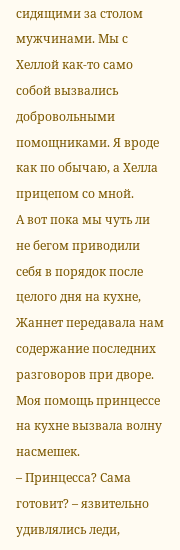сидящими за столом мужчинами. Мы с Хеллой как-то само собой вызвались добровольными помощниками. Я вроде как по обычаю, а Хелла прицепом со мной.
А вот пока мы чуть ли не бегом приводили себя в порядок после целого дня на кухне, Жаннет передавала нам содержание последних разговоров при дворе. Моя помощь принцессе на кухне вызвала волну насмешек.
– Принцесса? Сама готовит? – язвительно удивлялись леди,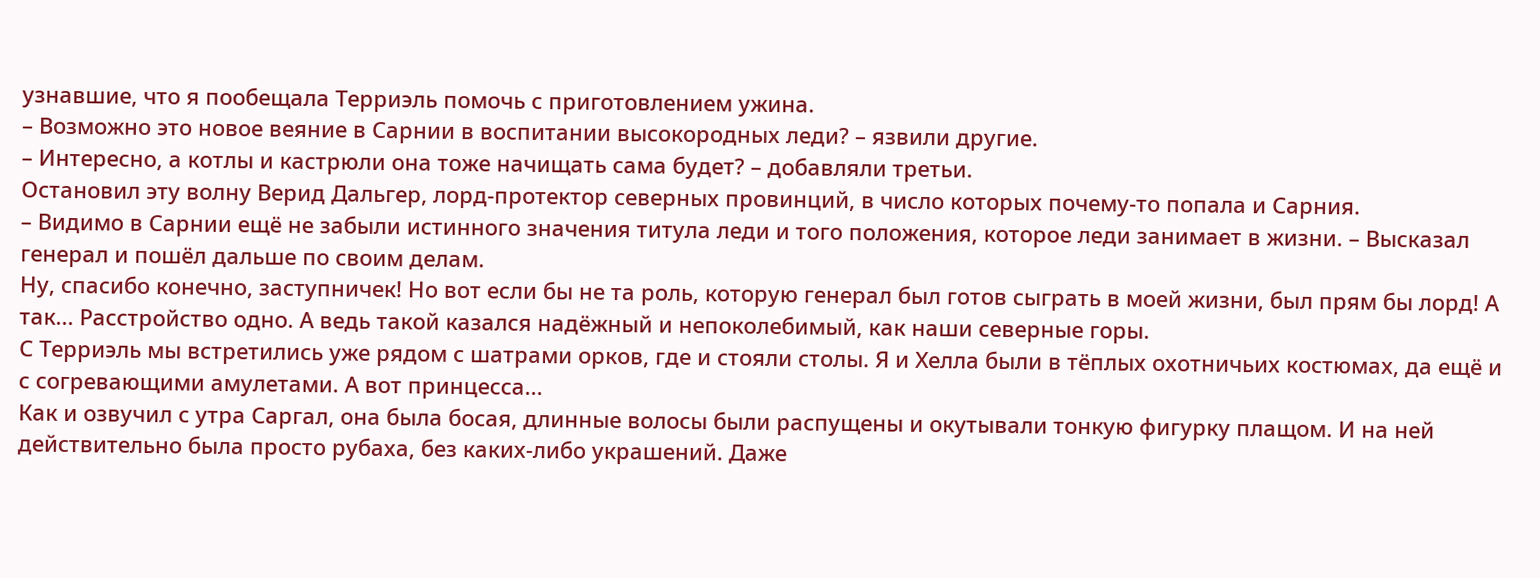узнавшие, что я пообещала Терриэль помочь с приготовлением ужина.
– Возможно это новое веяние в Сарнии в воспитании высокородных леди? – язвили другие.
– Интересно, а котлы и кастрюли она тоже начищать сама будет? – добавляли третьи.
Остановил эту волну Верид Дальгер, лорд-протектор северных провинций, в число которых почему-то попала и Сарния.
– Видимо в Сарнии ещё не забыли истинного значения титула леди и того положения, которое леди занимает в жизни. – Высказал генерал и пошёл дальше по своим делам.
Ну, спасибо конечно, заступничек! Но вот если бы не та роль, которую генерал был готов сыграть в моей жизни, был прям бы лорд! А так... Расстройство одно. А ведь такой казался надёжный и непоколебимый, как наши северные горы.
С Терриэль мы встретились уже рядом с шатрами орков, где и стояли столы. Я и Хелла были в тёплых охотничьих костюмах, да ещё и с согревающими амулетами. А вот принцесса...
Как и озвучил с утра Саргал, она была босая, длинные волосы были распущены и окутывали тонкую фигурку плащом. И на ней действительно была просто рубаха, без каких-либо украшений. Даже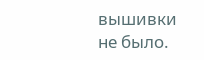вышивки не было.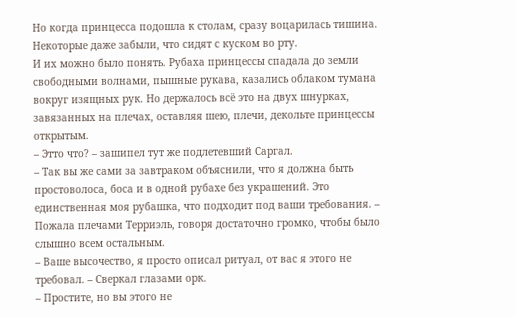Но когда принцесса подошла к столам, сразу воцарилась тишина. Некоторые даже забыли, что сидят с куском во рту.
И их можно было понять. Рубаха принцессы спадала до земли свободными волнами, пышные рукава, казались облаком тумана вокруг изящных рук. Но держалось всё это на двух шнурках, завязанных на плечах, оставляя шею, плечи, декольте принцессы открытым.
– Этто что? – зашипел тут же подлетевший Саргал.
– Так вы же сами за завтраком объяснили, что я должна быть простоволоса, боса и в одной рубахе без украшений. Это единственная моя рубашка, что подходит под ваши требования. – Пожала плечами Терриэль, говоря достаточно громко, чтобы было слышно всем остальным.
– Ваше высочество, я просто описал ритуал, от вас я этого не требовал. – Сверкал глазами орк.
– Простите, но вы этого не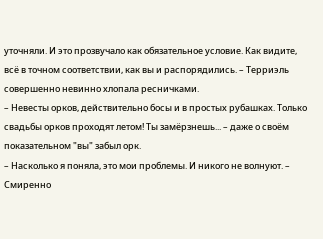уточняли. И это прозвучало как обязательное условие. Как видите, всё в точном соответствии, как вы и распорядились. – Терриэль совершенно невинно хлопала ресничками.
– Невесты орков, действительно босы и в простых рубашках. Только свадьбы орков проходят летом! Ты замёрзнешь... – даже о своём показательном "вы" забыл орк.
– Насколько я поняла, это мои проблемы. И никого не волнуют. – Смиренно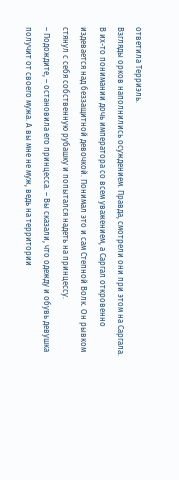ответила Терриэль.
Взгляды орков наполнились осуждением. Правда, смотрели они при этом на Саргала. В их-то понимании дочь императора со всем уважением, а Саргал откровенно издевается над беззащитной девочкой. Понимал это и сам Степной Волк. Он рывком стянул с себя собственную рубашку и попытался надеть на принцессу.
– Подождите, – остановила его принцесса. – Вы сказали, что одежду и обувь девушка получит от своего мужа. А вы мне не муж, ведь на территории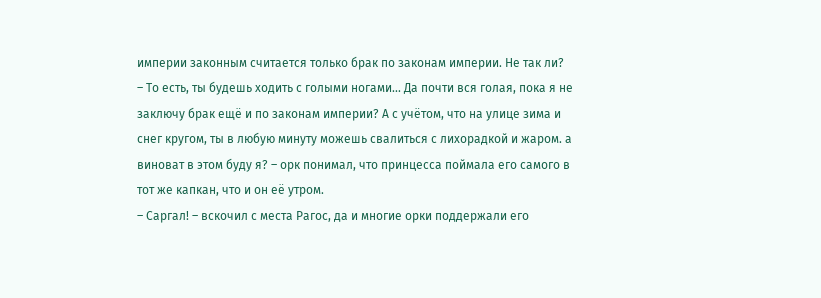империи законным считается только брак по законам империи. Не так ли?
– То есть, ты будешь ходить с голыми ногами... Да почти вся голая, пока я не заключу брак ещё и по законам империи? А с учётом, что на улице зима и снег кругом, ты в любую минуту можешь свалиться с лихорадкой и жаром. а виноват в этом буду я? – орк понимал, что принцесса поймала его самого в тот же капкан, что и он её утром.
– Саргал! – вскочил с места Рагос, да и многие орки поддержали его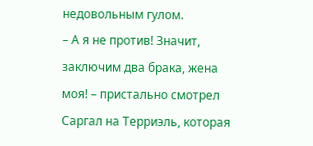недовольным гулом.
– А я не против! Значит, заключим два брака, жена моя! – пристально смотрел Саргал на Терриэль, которая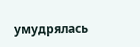умудрялась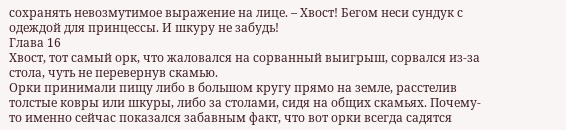сохранять невозмутимое выражение на лице. – Хвост! Бегом неси сундук с одеждой для принцессы. И шкуру не забудь!
Глава 16
Хвост, тот самый орк, что жаловался на сорванный выигрыш, сорвался из-за стола, чуть не перевернув скамью.
Орки принимали пищу либо в большом кругу прямо на земле, расстелив толстые ковры или шкуры, либо за столами, сидя на общих скамьях. Почему-то именно сейчас показался забавным факт, что вот орки всегда садятся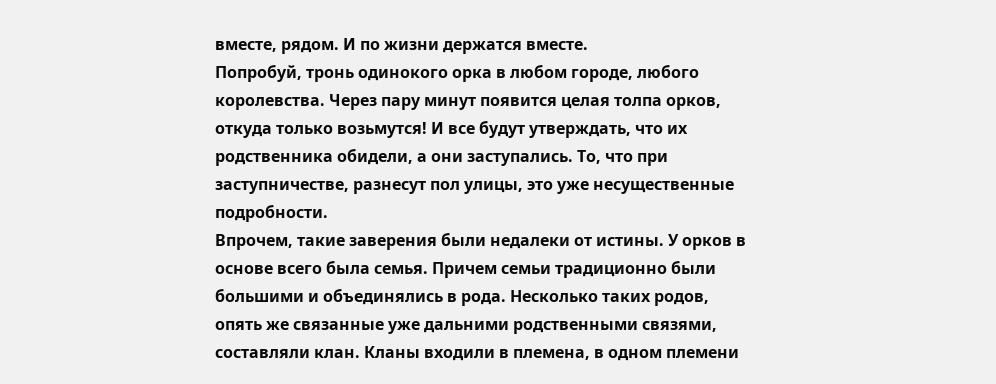вместе, рядом. И по жизни держатся вместе.
Попробуй, тронь одинокого орка в любом городе, любого королевства. Через пару минут появится целая толпа орков, откуда только возьмутся! И все будут утверждать, что их родственника обидели, а они заступались. То, что при заступничестве, разнесут пол улицы, это уже несущественные подробности.
Впрочем, такие заверения были недалеки от истины. У орков в основе всего была семья. Причем семьи традиционно были большими и объединялись в рода. Несколько таких родов, опять же связанные уже дальними родственными связями, составляли клан. Кланы входили в племена, в одном племени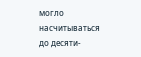могло насчитываться до десяти-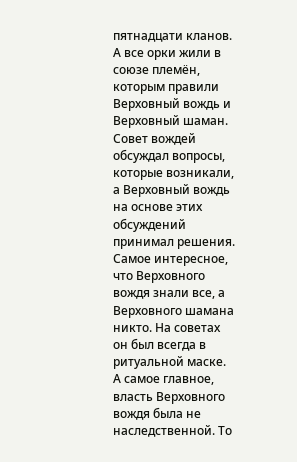пятнадцати кланов. А все орки жили в союзе племён, которым правили Верховный вождь и Верховный шаман.
Совет вождей обсуждал вопросы, которые возникали, а Верховный вождь на основе этих обсуждений принимал решения. Самое интересное, что Верховного вождя знали все, а Верховного шамана никто. На советах он был всегда в ритуальной маске.
А самое главное, власть Верховного вождя была не наследственной. То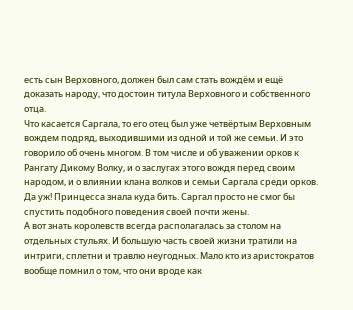есть сын Верховного, должен был сам стать вождём и ещё доказать народу, что достоин титула Верховного и собственного отца.
Что касается Саргала, то его отец был уже четвёртым Верховным вождем подряд, выходившими из одной и той же семьи. И это говорило об очень многом. В том числе и об уважении орков к Рангату Дикому Волку, и о заслугах этого вождя перед своим народом, и о влиянии клана волков и семьи Саргала среди орков.
Да уж! Принцесса знала куда бить. Саргал просто не смог бы спустить подобного поведения своей почти жены.
А вот знать королевств всегда располагалась за столом на отдельных стульях. И большую часть своей жизни тратили на интриги, сплетни и травлю неугодных. Мало кто из аристократов вообще помнил о том, что они вроде как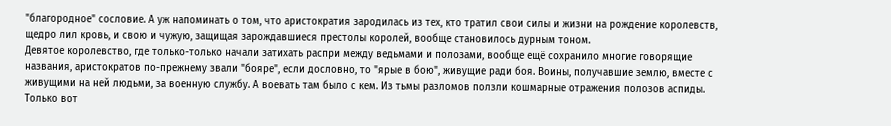"благородное" сословие. А уж напоминать о том, что аристократия зародилась из тех, кто тратил свои силы и жизни на рождение королевств, щедро лил кровь, и свою и чужую, защищая зарождавшиеся престолы королей, вообще становилось дурным тоном.
Девятое королевство, где только-только начали затихать распри между ведьмами и полозами, вообще ещё сохранило многие говорящие названия, аристократов по-прежнему звали "бояре", если дословно, то "ярые в бою", живущие ради боя. Воины, получавшие землю, вместе с живущими на ней людьми, за военную службу. А воевать там было с кем. Из тьмы разломов ползли кошмарные отражения полозов аспиды. Только вот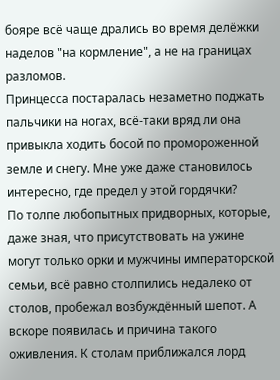бояре всё чаще дрались во время делёжки наделов "на кормление", а не на границах разломов.
Принцесса постаралась незаметно поджать пальчики на ногах, всё-таки вряд ли она привыкла ходить босой по промороженной земле и снегу. Мне уже даже становилось интересно, где предел у этой гордячки?
По толпе любопытных придворных, которые, даже зная, что присутствовать на ужине могут только орки и мужчины императорской семьи, всё равно столпились недалеко от столов, пробежал возбуждённый шепот. А вскоре появилась и причина такого оживления. К столам приближался лорд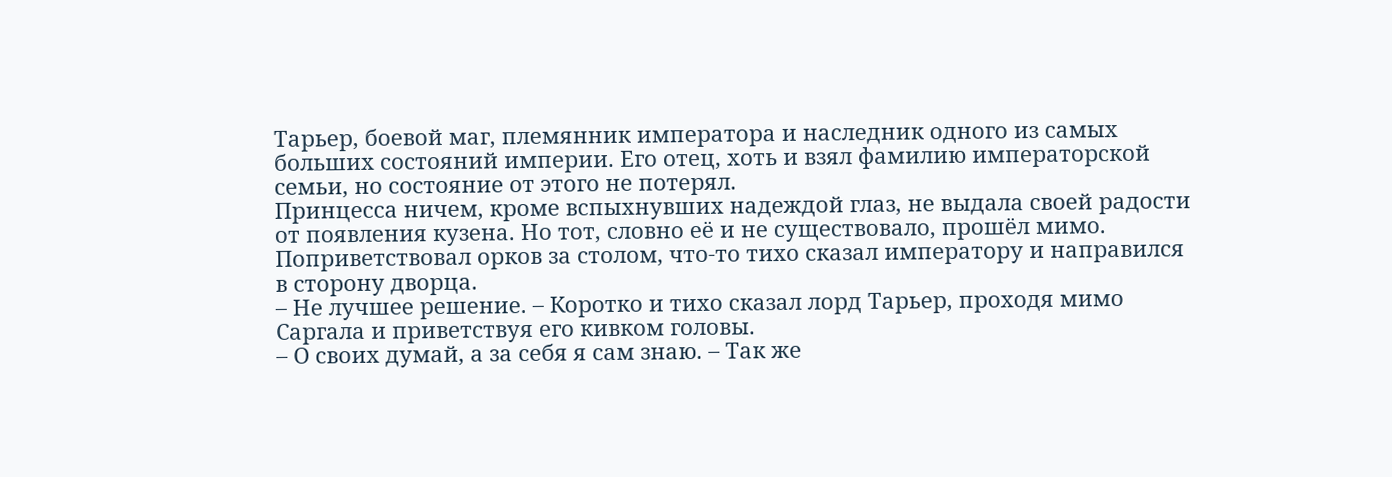Тарьер, боевой маг, племянник императора и наследник одного из самых больших состояний империи. Его отец, хоть и взял фамилию императорской семьи, но состояние от этого не потерял.
Принцесса ничем, кроме вспыхнувших надеждой глаз, не выдала своей радости от появления кузена. Но тот, словно её и не существовало, прошёл мимо. Поприветствовал орков за столом, что-то тихо сказал императору и направился в сторону дворца.
– Не лучшее решение. – Коротко и тихо сказал лорд Тарьер, проходя мимо Саргала и приветствуя его кивком головы.
– О своих думай, а за себя я сам знаю. – Так же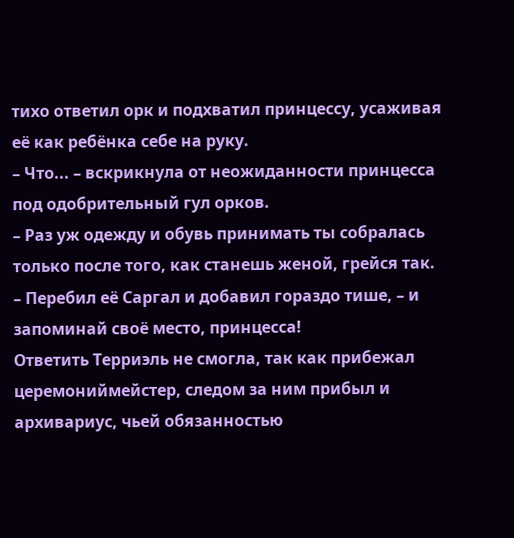тихо ответил орк и подхватил принцессу, усаживая её как ребёнка себе на руку.
– Что... – вскрикнула от неожиданности принцесса под одобрительный гул орков.
– Раз уж одежду и обувь принимать ты собралась только после того, как станешь женой, грейся так. – Перебил её Саргал и добавил гораздо тише, – и запоминай своё место, принцесса!
Ответить Терриэль не смогла, так как прибежал церемониймейстер, следом за ним прибыл и архивариус, чьей обязанностью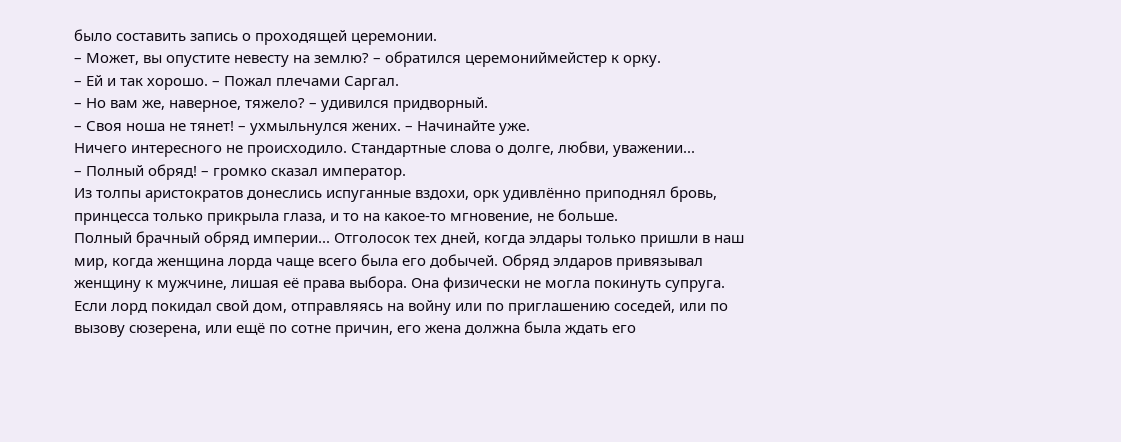было составить запись о проходящей церемонии.
– Может, вы опустите невесту на землю? – обратился церемониймейстер к орку.
– Ей и так хорошо. – Пожал плечами Саргал.
– Но вам же, наверное, тяжело? – удивился придворный.
– Своя ноша не тянет! – ухмыльнулся жених. – Начинайте уже.
Ничего интересного не происходило. Стандартные слова о долге, любви, уважении...
– Полный обряд! – громко сказал император.
Из толпы аристократов донеслись испуганные вздохи, орк удивлённо приподнял бровь, принцесса только прикрыла глаза, и то на какое-то мгновение, не больше.
Полный брачный обряд империи... Отголосок тех дней, когда элдары только пришли в наш мир, когда женщина лорда чаще всего была его добычей. Обряд элдаров привязывал женщину к мужчине, лишая её права выбора. Она физически не могла покинуть супруга.
Если лорд покидал свой дом, отправляясь на войну или по приглашению соседей, или по вызову сюзерена, или ещё по сотне причин, его жена должна была ждать его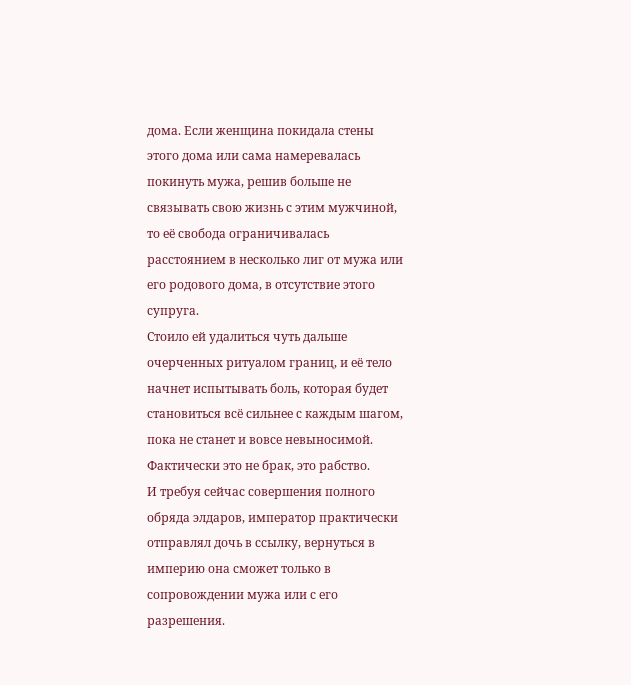дома. Если женщина покидала стены этого дома или сама намеревалась покинуть мужа, решив больше не связывать свою жизнь с этим мужчиной, то её свобода ограничивалась расстоянием в несколько лиг от мужа или его родового дома, в отсутствие этого супруга.
Стоило ей удалиться чуть дальше очерченных ритуалом границ, и её тело начнет испытывать боль, которая будет становиться всё сильнее с каждым шагом, пока не станет и вовсе невыносимой. Фактически это не брак, это рабство.
И требуя сейчас совершения полного обряда элдаров, император практически отправлял дочь в ссылку, вернуться в империю она сможет только в сопровождении мужа или с его разрешения.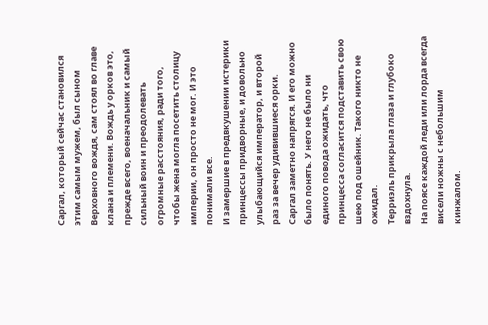Саргал, который сейчас становился этим самым мужем, был сыном Верховного вождя, сам стоял во главе клана и племени. Вождь у орков это, прежде всего, военачальник и самый сильный воин и преодолевать огромные расстояния, ради того, чтобы жена могла посетить столицу империи, он просто не мог. И это понимали все.
И замершие в предвкушении истерики принцессы придворные, и довольно улыбающийся император, и второй раз за вечер удивившиеся орки.
Саргал заметно напрягся. И его можно было понять. У него не было ни единого повода ожидать, что принцесса согласится подставить свою шею под ошейник. Такого никто не ожидал.
Терриэль прикрыла глаза и глубоко вздохнула.
На поясе каждой леди или лорда всегда висели ножны с небольшим кинжалом.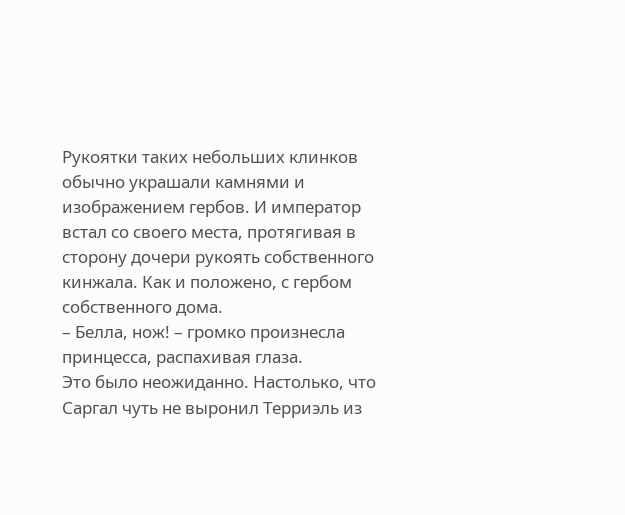Рукоятки таких небольших клинков обычно украшали камнями и изображением гербов. И император встал со своего места, протягивая в сторону дочери рукоять собственного кинжала. Как и положено, с гербом собственного дома.
– Белла, нож! – громко произнесла принцесса, распахивая глаза.
Это было неожиданно. Настолько, что Саргал чуть не выронил Терриэль из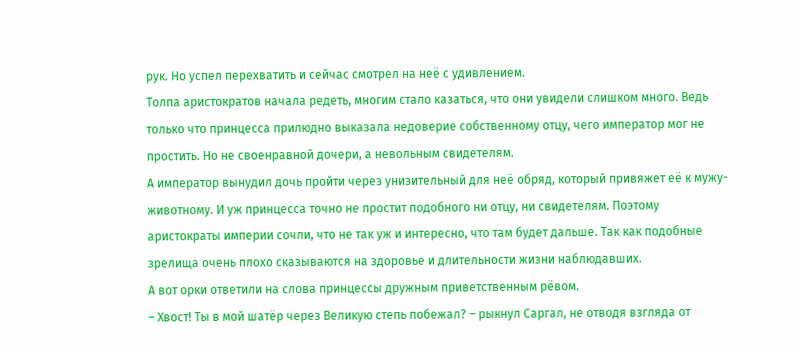рук. Но успел перехватить и сейчас смотрел на неё с удивлением.
Толпа аристократов начала редеть, многим стало казаться, что они увидели слишком много. Ведь только что принцесса прилюдно выказала недоверие собственному отцу, чего император мог не простить. Но не своенравной дочери, а невольным свидетелям.
А император вынудил дочь пройти через унизительный для неё обряд, который привяжет её к мужу-животному. И уж принцесса точно не простит подобного ни отцу, ни свидетелям. Поэтому аристократы империи сочли, что не так уж и интересно, что там будет дальше. Так как подобные зрелища очень плохо сказываются на здоровье и длительности жизни наблюдавших.
А вот орки ответили на слова принцессы дружным приветственным рёвом.
– Хвост! Ты в мой шатёр через Великую степь побежал? – рыкнул Саргал, не отводя взгляда от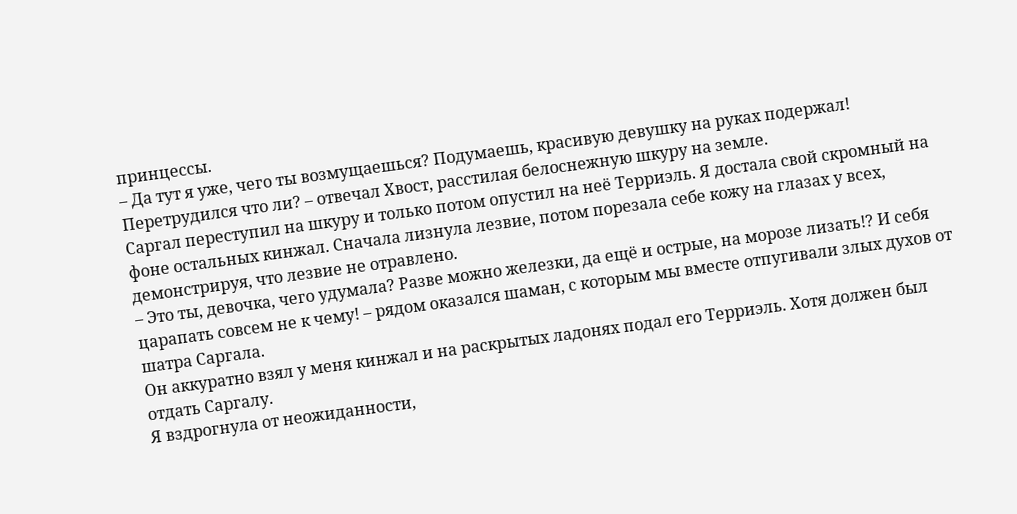принцессы.
– Да тут я уже, чего ты возмущаешься? Подумаешь, красивую девушку на руках подержал! Перетрудился что ли? – отвечал Хвост, расстилая белоснежную шкуру на земле.
Саргал переступил на шкуру и только потом опустил на неё Терриэль. Я достала свой скромный на фоне остальных кинжал. Сначала лизнула лезвие, потом порезала себе кожу на глазах у всех, демонстрируя, что лезвие не отравлено.
– Это ты, девочка, чего удумала? Разве можно железки, да ещё и острые, на морозе лизать!? И себя царапать совсем не к чему! – рядом оказался шаман, с которым мы вместе отпугивали злых духов от шатра Саргала.
Он аккуратно взял у меня кинжал и на раскрытых ладонях подал его Терриэль. Хотя должен был отдать Саргалу.
Я вздрогнула от неожиданности,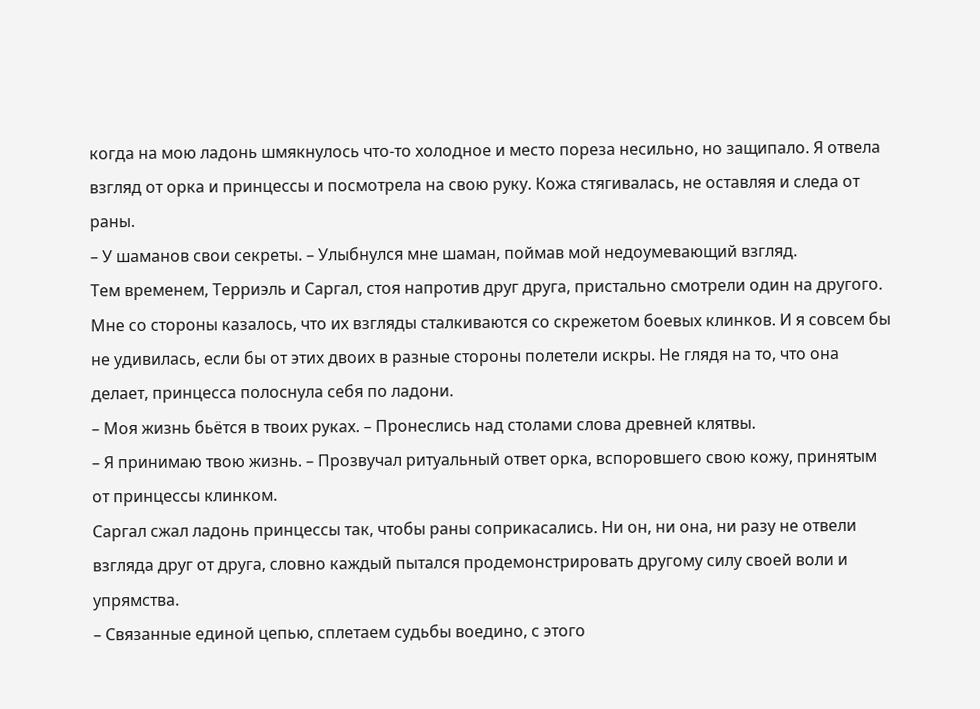когда на мою ладонь шмякнулось что-то холодное и место пореза несильно, но защипало. Я отвела взгляд от орка и принцессы и посмотрела на свою руку. Кожа стягивалась, не оставляя и следа от раны.
– У шаманов свои секреты. – Улыбнулся мне шаман, поймав мой недоумевающий взгляд.
Тем временем, Терриэль и Саргал, стоя напротив друг друга, пристально смотрели один на другого. Мне со стороны казалось, что их взгляды сталкиваются со скрежетом боевых клинков. И я совсем бы не удивилась, если бы от этих двоих в разные стороны полетели искры. Не глядя на то, что она делает, принцесса полоснула себя по ладони.
– Моя жизнь бьётся в твоих руках. – Пронеслись над столами слова древней клятвы.
– Я принимаю твою жизнь. – Прозвучал ритуальный ответ орка, вспоровшего свою кожу, принятым от принцессы клинком.
Саргал сжал ладонь принцессы так, чтобы раны соприкасались. Ни он, ни она, ни разу не отвели взгляда друг от друга, словно каждый пытался продемонстрировать другому силу своей воли и упрямства.
– Связанные единой цепью, сплетаем судьбы воедино, с этого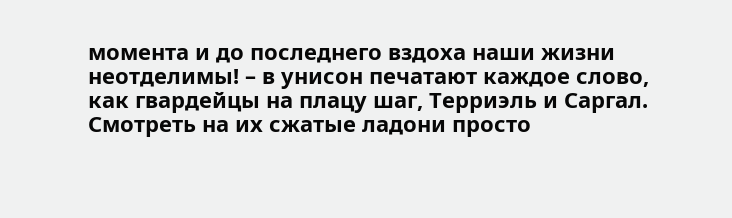момента и до последнего вздоха наши жизни неотделимы! – в унисон печатают каждое слово, как гвардейцы на плацу шаг, Терриэль и Саргал.
Смотреть на их сжатые ладони просто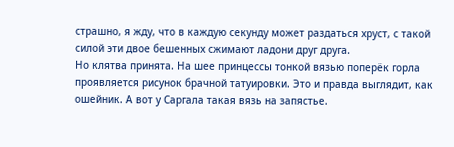страшно, я жду, что в каждую секунду может раздаться хруст, с такой силой эти двое бешенных сжимают ладони друг друга.
Но клятва принята. На шее принцессы тонкой вязью поперёк горла проявляется рисунок брачной татуировки. Это и правда выглядит, как ошейник. А вот у Саргала такая вязь на запястье.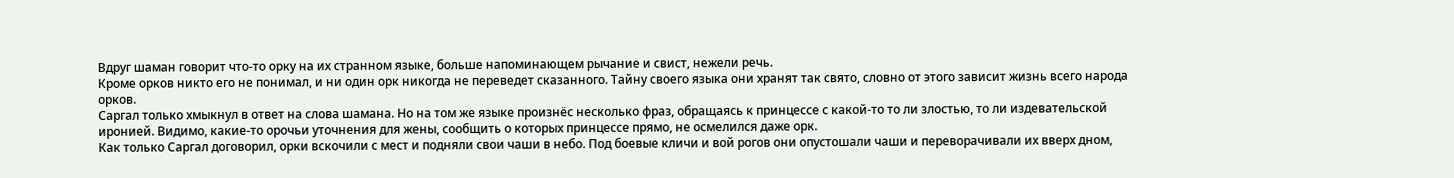Вдруг шаман говорит что-то орку на их странном языке, больше напоминающем рычание и свист, нежели речь.
Кроме орков никто его не понимал, и ни один орк никогда не переведет сказанного. Тайну своего языка они хранят так свято, словно от этого зависит жизнь всего народа орков.
Саргал только хмыкнул в ответ на слова шамана. Но на том же языке произнёс несколько фраз, обращаясь к принцессе с какой-то то ли злостью, то ли издевательской иронией. Видимо, какие-то орочьи уточнения для жены, сообщить о которых принцессе прямо, не осмелился даже орк.
Как только Саргал договорил, орки вскочили с мест и подняли свои чаши в небо. Под боевые кличи и вой рогов они опустошали чаши и переворачивали их вверх дном,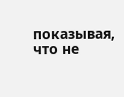показывая, что не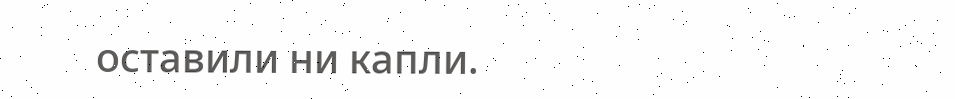оставили ни капли.